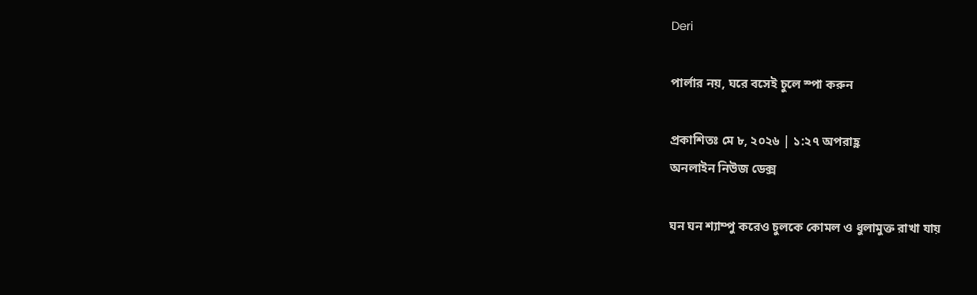Deri

পার্লার নয়, ঘরে বসেই চুলে স্পা করুন

প্রকাশিতঃ মে ৮, ২০২৬ | ১:২৭ অপরাহ্ণ
অনলাইন নিউজ ডেক্স

ঘন ঘন শ্যাম্পু করেও চুলকে কোমল ও ধুলামুক্ত রাখা যায়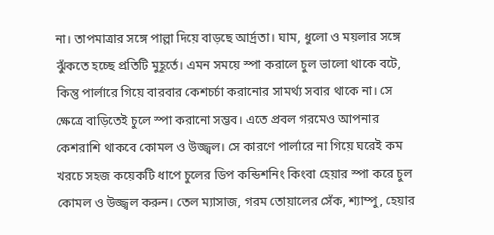না। তাপমাত্রার সঙ্গে পাল্লা দিয়ে বাড়ছে আর্দ্রতা। ঘাম, ধুলো ও ময়লার সঙ্গে ঝুঁকতে হচ্ছে প্রতিটি মুহূর্তে। এমন সময়ে স্পা করালে চুল ভালো থাকে বটে, কিন্তু পার্লারে গিয়ে বারবার কেশচর্চা করানোর সামর্থ্য সবার থাকে না। সে ক্ষেত্রে বাড়িতেই চুলে স্পা করানো সম্ভব। এতে প্রবল গরমেও আপনার কেশরাশি থাকবে কোমল ও উজ্জ্বল। সে কারণে পার্লারে না গিয়ে ঘরেই কম খরচে সহজ কয়েকটি ধাপে চুলের ডিপ কন্ডিশনিং কিংবা হেয়ার স্পা করে চুল কোমল ও উজ্জ্বল করুন। তেল ম্যাসাজ, গরম তোয়ালের সেঁক, শ্যাম্পু, হেয়ার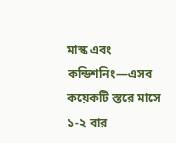মাস্ক এবং কন্ডিশনিং—এসব কয়েকটি স্তরে মাসে ১-২ বার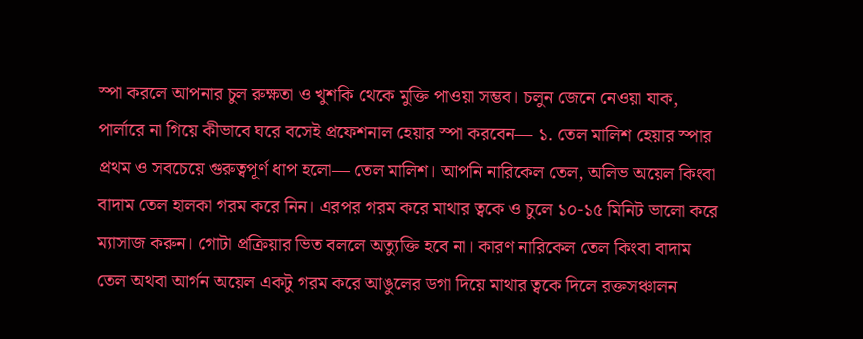স্পা করলে আপনার চুল রুক্ষতা ও খুশকি থেকে মুক্তি পাওয়া সম্ভব। চলুন জেনে নেওয়া যাক, পার্লারে না গিয়ে কীভাবে ঘরে বসেই প্রফেশনাল হেয়ার স্পা করবেন— ১. তেল মালিশ হেয়ার স্পার প্রথম ও সবচেয়ে গুরুত্বপূর্ণ ধাপ হলো— তেল মালিশ। আপনি নারিকেল তেল, অলিভ অয়েল কিংবা বাদাম তেল হালকা গরম করে নিন। এরপর গরম করে মাথার ত্বকে ও চুলে ১০-১৫ মিনিট ভালো করে ম্যাসাজ করুন। গোটা প্রক্রিয়ার ভিত বললে অত্যুক্তি হবে না। কারণ নারিকেল তেল কিংবা বাদাম তেল অথবা আর্গন অয়েল একটু গরম করে আঙুলের ডগা দিয়ে মাথার ত্বকে দিলে রক্তসঞ্চালন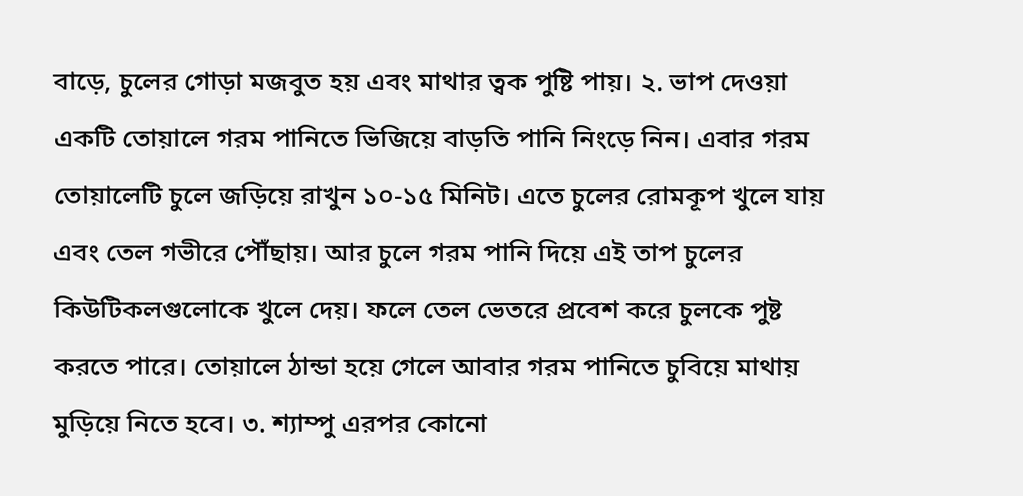বাড়ে, চুলের গোড়া মজবুত হয় এবং মাথার ত্বক পুষ্টি পায়। ২. ভাপ দেওয়া একটি তোয়ালে গরম পানিতে ভিজিয়ে বাড়তি পানি নিংড়ে নিন। এবার গরম তোয়ালেটি চুলে জড়িয়ে রাখুন ১০-১৫ মিনিট। এতে চুলের রোমকূপ খুলে যায় এবং তেল গভীরে পৌঁছায়। আর চুলে গরম পানি দিয়ে এই তাপ চুলের কিউটিকলগুলোকে খুলে দেয়। ফলে তেল ভেতরে প্রবেশ করে চুলকে পুষ্ট করতে পারে। তোয়ালে ঠান্ডা হয়ে গেলে আবার গরম পানিতে চুবিয়ে মাথায় মুড়িয়ে নিতে হবে। ৩. শ্যাম্পু এরপর কোনো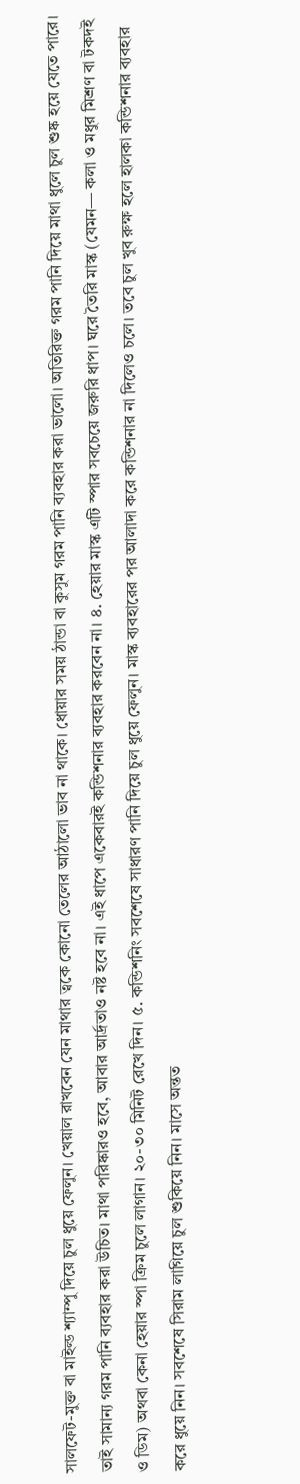সালফেট-মুক্ত বা মাইল্ড শ্যাম্পু দিয়ে চুল ধুয়ে ফেলুন। খেয়াল রাখবেন যেন মাথার ত্বকে কোনো তেলের আঠালো ভাব না থাকে। ধোয়ার সময় ঠান্ডা বা কুসুম গরম পানি ব্যবহার করা ভালো। অতিরিক্ত গরম পানি দিয়ে মাথা ধুলে চুল শুষ্ক হয়ে যেতে পারে। তাই সামান্য গরম পানি ব্যবহার করা উচিত। মাথা পরিষ্কারও হবে, আবার আর্দ্রতাও নষ্ট হবে না। এই ধাপে একেবারই কন্ডিশনার ব্যবহার করবেন না। ৪. হেয়ার মাস্ক এটি স্পার সবচেয়ে জরুরি ধাপ। ঘরে তৈরি মাস্ক (যেমন— কলা ও মধুর মিশ্রণ বা টকদই ও ডিম) অথবা কেনা হেয়ার স্পা ক্রিম চুলে লাগান। ২০-৩০ মিনিট রেখে দিন। ৫. কন্ডিশনিং সবশেষে সাধারণ পানি দিয়ে চুল ধুয়ে ফেলুন। মাস্ক ব্যবহারের পর আলাদা করে কন্ডিশনার না দিলেও চলে। তবে চুল খুব রুক্ষ হলে হালকা কন্ডিশনার ব্যবহার করে ধুয়ে নিন। সবশেষে সিরাম লাগিয়ে চুল শুকিয়ে নিন। মাসে অন্তত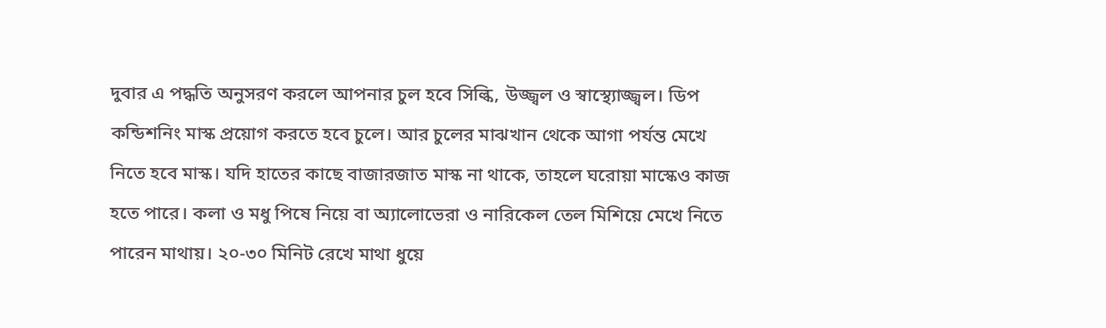দুবার এ পদ্ধতি অনুসরণ করলে আপনার চুল হবে সিল্কি, উজ্জ্বল ও স্বাস্থ্যোজ্জ্বল। ডিপ কন্ডিশনিং মাস্ক প্রয়োগ করতে হবে চুলে। আর চুলের মাঝখান থেকে আগা পর্যন্ত মেখে নিতে হবে মাস্ক। যদি হাতের কাছে বাজারজাত মাস্ক না থাকে, তাহলে ঘরোয়া মাস্কেও কাজ হতে পারে। কলা ও মধু পিষে নিয়ে বা অ্যালোভেরা ও নারিকেল তেল মিশিয়ে মেখে নিতে পারেন মাথায়। ২০-৩০ মিনিট রেখে মাথা ধুয়ে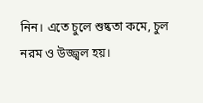নিন। এতে চুলে শুষ্কতা কমে, চুল নরম ও উজ্জ্বল হয়।